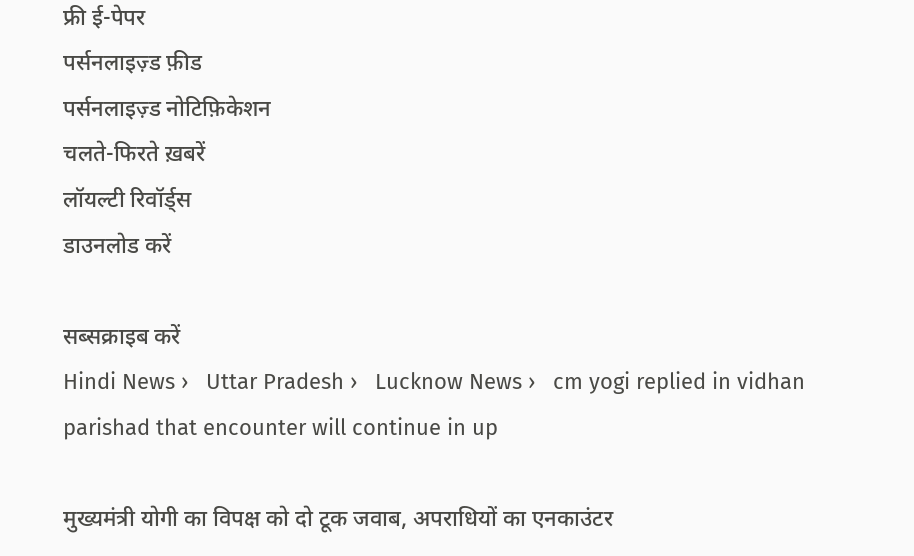फ्री ई-पेपर
पर्सनलाइज़्ड फ़ीड
पर्सनलाइज़्ड नोटिफ़िकेशन
चलते-फिरते ख़बरें
लॉयल्टी रिवॉर्ड्स
डाउनलोड करें

सब्सक्राइब करें
Hindi News ›   Uttar Pradesh ›   Lucknow News ›   cm yogi replied in vidhan parishad that encounter will continue in up

मुख्यमंत्री योगी का विपक्ष को दो टूक जवाब, अपराधियों का एनकाउंटर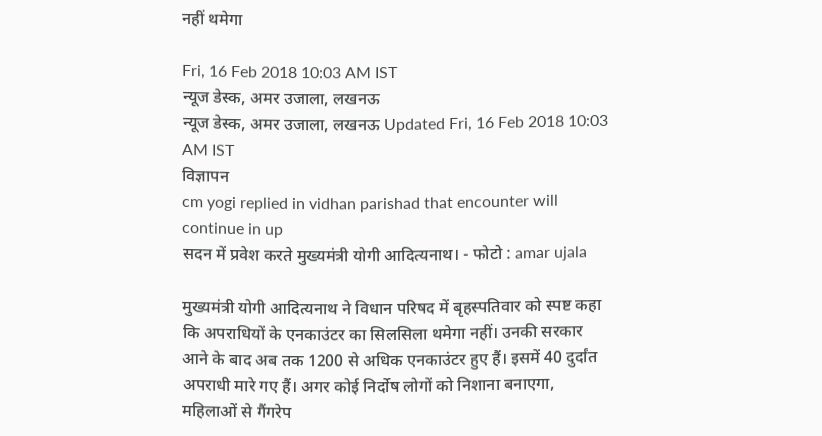नहीं थमेगा

Fri, 16 Feb 2018 10:03 AM IST
न्यूज डेस्क, अमर उजाला, लखनऊ
न्यूज डेस्क, अमर उजाला, लखनऊ Updated Fri, 16 Feb 2018 10:03 AM IST
विज्ञापन
cm yogi replied in vidhan parishad that encounter will continue in up
सदन में प्रवेश करते मुख्यमंत्री योगी आदित्यनाथ। - फोटो : amar ujala

मुख्यमंत्री योगी आदित्यनाथ ने विधान परिषद में बृहस्पतिवार को स्पष्ट कहा कि अपराधियों के एनकाउंटर का सिलसिला थमेगा नहीं। उनकी सरकार आने के बाद अब तक 1200 से अधिक एनकाउंटर हुए हैं। इसमें 40 दुर्दांत अपराधी मारे गए हैं। अगर कोई निर्दोष लोगों को निशाना बनाएगा, महिलाओं से गैंगरेप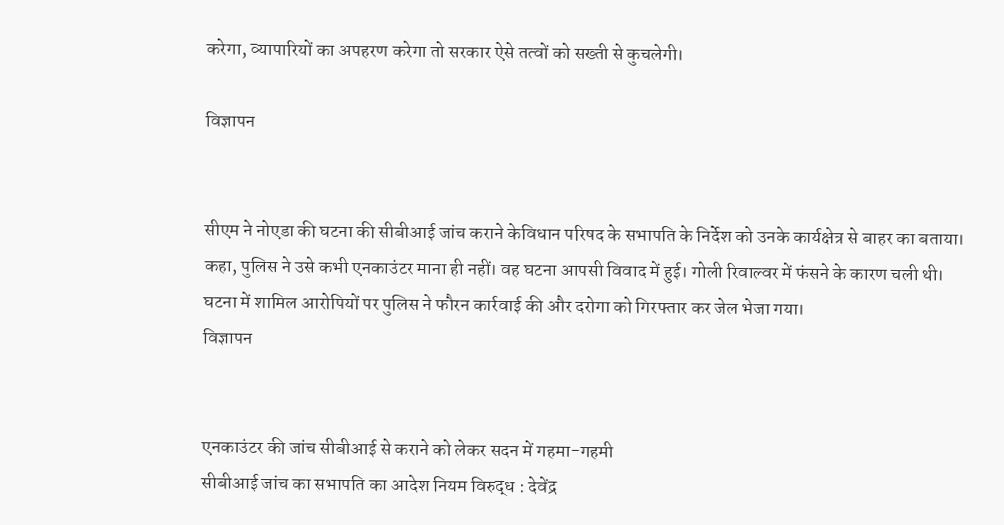करेगा, व्यापारियों का अपहरण करेगा तो सरकार ऐसे तत्वों को सख्ती से कुचलेगी।

विज्ञापन


सीएम ने नोएडा की घटना की सीबीआई जांच कराने केविधान परिषद के सभापति के निर्देश को उनके कार्यक्षेत्र से बाहर का बताया। कहा, पुलिस ने उसे कभी एनकाउंटर माना ही नहीं। वह घटना आपसी विवाद में हुई। गोली रिवाल्वर में फंसने के कारण चली थी। घटना में शामिल आरोपियों पर पुलिस ने फौरन कार्रवाई की और दरोगा को गिरफ्तार कर जेल भेजा गया।
विज्ञापन


एनकाउंटर की जांच सीबीआई से कराने को लेकर सदन में गहमा-गहमी
सीबीआई जांच का सभापति का आदेश नियम विरुद्ध : देवेंद्र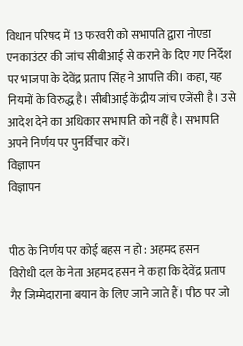विधान परिषद में 13 फरवरी को सभापति द्वारा नोएडा एनकाउंटर की जांच सीबीआई से कराने के दिए गए निर्देश पर भाजपा के देवेंद्र प्रताप सिंह ने आपत्ति की। कहा, यह नियमों के विरुद्ध है। सीबीआई केंद्रीय जांच एजेंसी है। उसे आदेश देने का अधिकार सभापति को नहीं है। सभापति अपने निर्णय पर पुनर्विचार करें।
विज्ञापन
विज्ञापन


पीठ के निर्णय पर कोई बहस न हो : अहमद हसन
विरोधी दल के नेता अहमद हसन ने कहा कि देवेंद्र प्रताप गैर जिम्मेदाराना बयान के लिए जाने जाते हैं। पीठ पर जो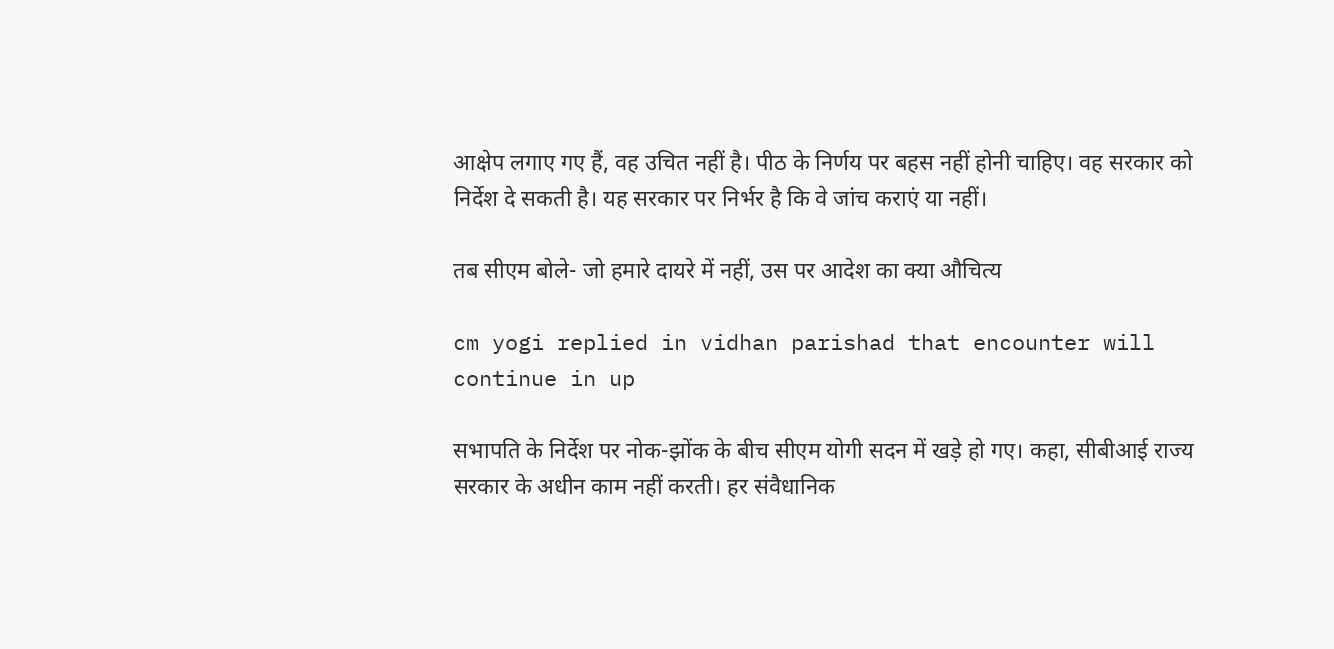आक्षेप लगाए गए हैं, वह उचित नहीं है। पीठ के निर्णय पर बहस नहीं होनी चाहिए। वह सरकार को निर्देश दे सकती है। यह सरकार पर निर्भर है कि वे जांच कराएं या नहीं।

तब सीएम बोले- जो हमारे दायरे में नहीं, उस पर आदेश का क्या औचित्य

cm yogi replied in vidhan parishad that encounter will continue in up

सभापति के निर्देश पर नोक-झोंक के बीच सीएम योगी सदन में खड़े हो गए। कहा, सीबीआई राज्य सरकार के अधीन काम नहीं करती। हर संवैधानिक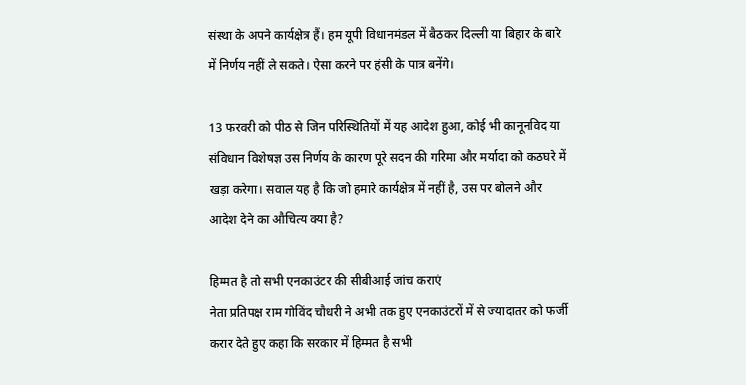संस्था के अपने कार्यक्षेत्र हैं। हम यूपी विधानमंडल में बैठकर दिल्ली या बिहार के बारे में निर्णय नहीं ले सकते। ऐसा करने पर हंसी के पात्र बनेंगे।

13 फरवरी को पीठ से जिन परिस्थितियों में यह आदेश हुआ, कोई भी कानूनविद या संविधान विशेषज्ञ उस निर्णय के कारण पूरे सदन की गरिमा और मर्यादा को कठघरे में खड़ा करेगा। सवाल यह है कि जो हमारे कार्यक्षेत्र में नहीं है, उस पर बोलने और आदेश देने का औचित्य क्या है?

हिम्मत है तो सभी एनकाउंटर की सीबीआई जांच कराएं
नेता प्रतिपक्ष राम गोविंद चौधरी ने अभी तक हुए एनकाउंटरों में से ज्यादातर को फर्जी करार देते हुए कहा कि सरकार में हिम्मत है सभी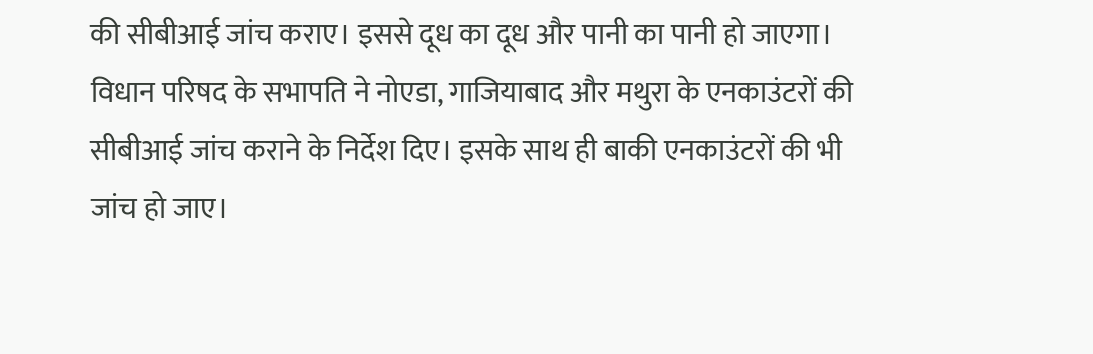की सीबीआई जांच कराए। इससे दूध का दूध और पानी का पानी हो जाएगा। विधान परिषद के सभापति ने नोएडा, गाजियाबाद और मथुरा के एनकाउंटरों की सीबीआई जांच कराने के निर्देश दिए। इसके साथ ही बाकी एनकाउंटरों की भी जांच हो जाए।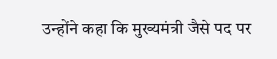उन्होंने कहा कि मुख्यमंत्री जैसे पद पर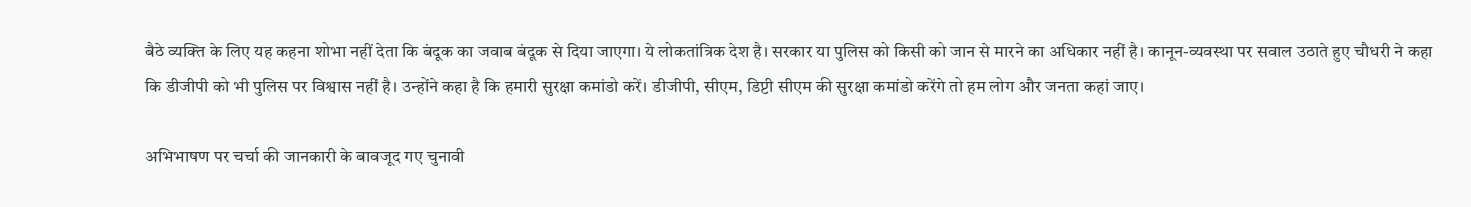बैठे व्यक्ति के लिए यह कहना शोभा नहीं देता कि बंदूक का जवाब बंदूक से दिया जाएगा। ये लोकतांत्रिक देश है। सरकार या पुलिस को किसी को जान से मारने का अधिकार नहीं है। कानून-व्यवस्था पर सवाल उठाते हुए चौधरी ने कहा कि डीजीपी को भी पुलिस पर विश्वास नहीं है। उन्होंने कहा है कि हमारी सुरक्षा कमांडो करें। डीजीपी, सीएम, डिप्टी सीएम की सुरक्षा कमांडो करेंगे तो हम लोग और जनता कहां जाए।

अभिभाषण पर चर्चा की जानकारी के बावजूद गए चुनावी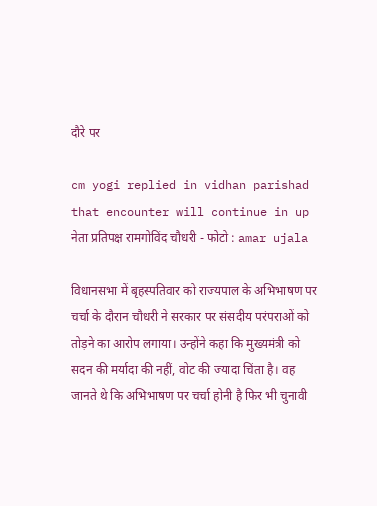दौरे पर

cm yogi replied in vidhan parishad that encounter will continue in up
नेता प्रतिपक्ष रामगोविंद चौधरी - फोटो : amar ujala

विधानसभा में बृहस्पतिवार को राज्यपाल के अभिभाषण पर चर्चा के दौरान चौधरी ने सरकार पर संसदीय परंपराओं को तोड़ने का आरोप लगाया। उन्होंने कहा कि मुख्यमंत्री को सदन की मर्यादा की नहीं, वोट की ज्यादा चिंता है। वह जानते थे कि अभिभाषण पर चर्चा होनी है फिर भी चुनावी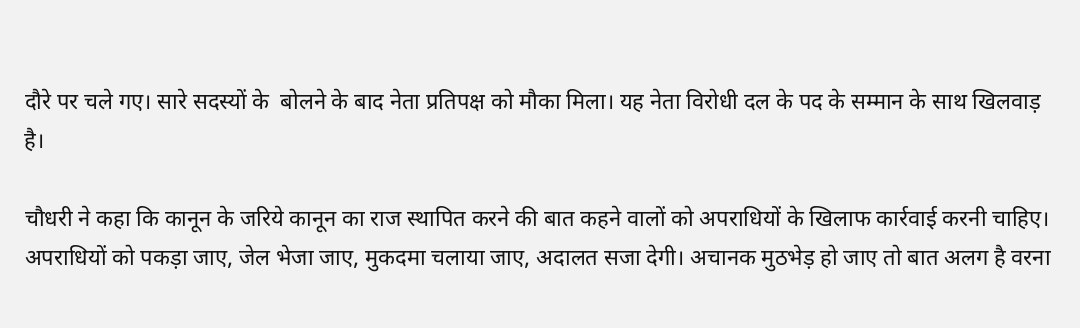दौरे पर चले गए। सारे सदस्यों के  बोलने के बाद नेता प्रतिपक्ष को मौका मिला। यह नेता विरोधी दल के पद के सम्मान के साथ खिलवाड़ है।

चौधरी ने कहा कि कानून के जरिये कानून का राज स्थापित करने की बात कहने वालों को अपराधियों के खिलाफ कार्रवाई करनी चाहिए। अपराधियों को पकड़ा जाए, जेल भेजा जाए, मुकदमा चलाया जाए, अदालत सजा देगी। अचानक मुठभेड़ हो जाए तो बात अलग है वरना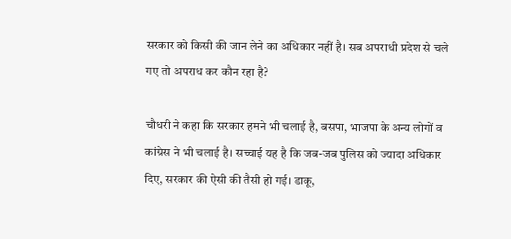सरकार को किसी की जान लेने का अधिकार नहीं है। सब अपराधी प्रदेश से चले गए तो अपराध कर कौन रहा है?

चौधरी ने कहा कि सरकार हमने भी चलाई है, बसपा, भाजपा के अन्य लोगों व कांग्रेस ने भी चलाई है। सच्चाई यह है कि जब-जब पुलिस को ज्यादा अधिकार दिए, सरकार की ऐसी की तैसी हो गई। डाकू,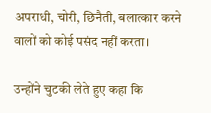अपराधी, चोरी, छिनैती, बलात्कार करने वालों को कोई पसंद नहीं करता।

उन्होंने चुटकी लेते हुए कहा कि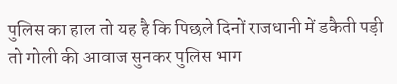पुलिस का हाल तो यह है कि पिछले दिनों राजधानी में डकैती पड़ी तो गोली की आवाज सुनकर पुलिस भाग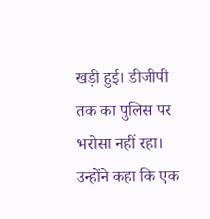खड़ी हुई। डीजीपी तक का पुलिस पर भरोसा नहीं रहा। उन्होंने कहा कि एक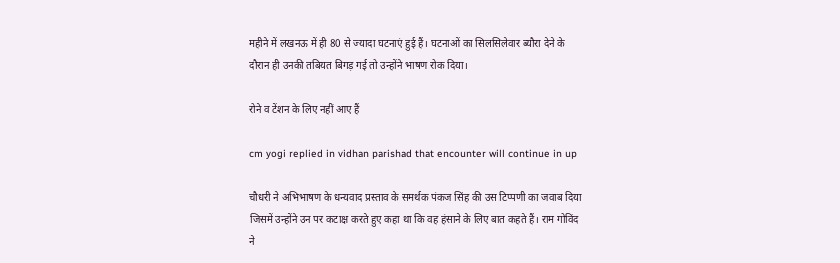महीने में लखनऊ में ही 80 से ज्यादा घटनाएं हुई हैं। घटनाओं का सिलसिलेवार ब्यौरा देने के दौरान ही उनकी तबियत बिगड़ गई तो उन्होंने भाषण रोक दिया।

रोने व टेंशन के लिए नहीं आए हैं

cm yogi replied in vidhan parishad that encounter will continue in up

चौधरी ने अभिभाषण के धन्यवाद प्रस्ताव के समर्थक पंकज सिंह की उस टिप्पणी का जवाब दिया जिसमें उन्होंने उन पर कटाक्ष करते हुए कहा था कि वह हंसाने के लिए बात कहते हैं। राम गोविंद ने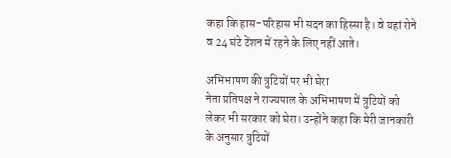कहा कि हास-परिहास भी सदन का हिस्सा है। वे यहां रोने व 24 घंटे टेंशन में रहने के लिए नहीं आते।

अभिभाषण की त्रुटियों पर भी घेरा
नेता प्रतिपक्ष ने राज्यपाल के अभिभाषण में त्रुटियों को लेकर भी सरकार को घेरा। उन्होंने कहा कि मेरी जानकारी के अनुसार त्रुटियों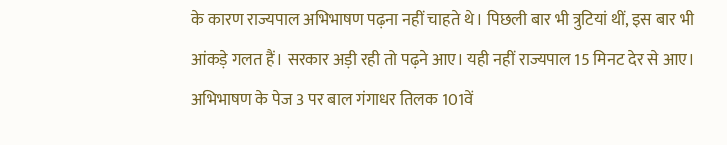के कारण राज्यपाल अभिभाषण पढ़ना नहीं चाहते थे। पिछली बार भी त्रुटियां थीं, इस बार भी आंकड़े गलत हैं। सरकार अड़ी रही तो पढ़ने आए। यही नहीं राज्यपाल 15 मिनट देर से आए। अभिभाषण के पेज 3 पर बाल गंगाधर तिलक 101वें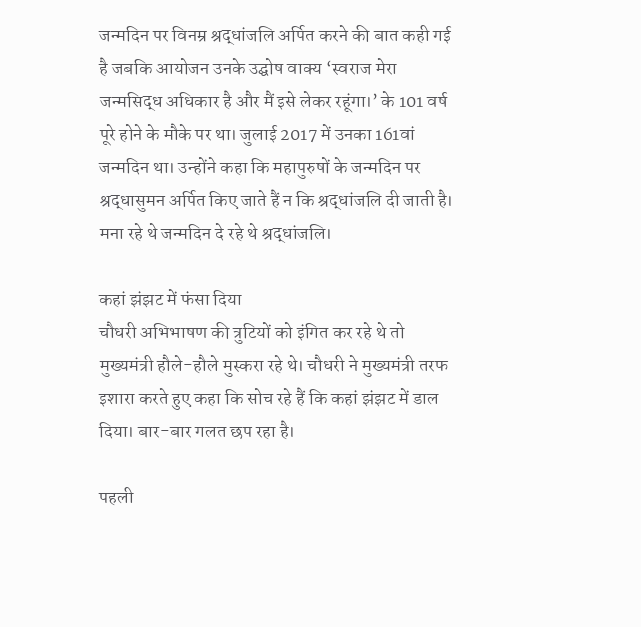जन्मदिन पर विनम्र श्रद्धांजलि अर्पित करने की बात कही गई है जबकि आयोजन उनके उद्घोष वाक्य ‘स्वराज मेरा जन्मसिद्ध अधिकार है और मैं इसे लेकर रहूंगा।’ के 101 वर्ष पूरे होने के मौके पर था। जुलाई 2017 में उनका 161वां जन्मदिन था। उन्होंने कहा कि महापुरुषों के जन्मदिन पर श्रद्धासुमन अर्पित किए जाते हैं न कि श्रद्धांजलि दी जाती है। मना रहे थे जन्मदिन दे रहे थे श्रद्धांजलि।

कहां झंझट में फंसा दिया
चौधरी अभिभाषण की त्रुटियों को इंगित कर रहे थे तो मुख्यमंत्री हौले-हौले मुस्करा रहे थे। चौधरी ने मुख्यमंत्री तरफ इशारा करते हुए कहा कि सोच रहे हैं कि कहां झंझट में डाल दिया। बार-बार गलत छप रहा है।

पहली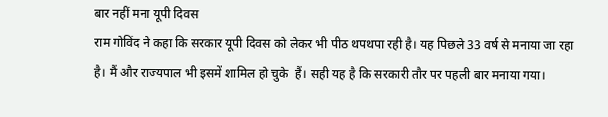बार नहीं मना यूपी दिवस
राम गोविंद ने कहा कि सरकार यूपी दिवस को लेकर भी पीठ थपथपा रही है। यह पिछले 33 वर्ष से मनाया जा रहा है। मैं और राज्यपाल भी इसमें शामिल हो चुके  हैं। सही यह है कि सरकारी तौर पर पहली बार मनाया गया।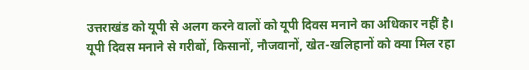उत्तराखंड को यूपी से अलग करने वालों को यूपी दिवस मनाने का अधिकार नहीं है। यूपी दिवस मनाने से गरीबों, किसानों, नौजवानों, खेत-खलिहानों को क्या मिल रहा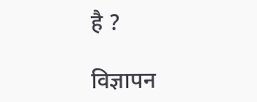है ?

विज्ञापन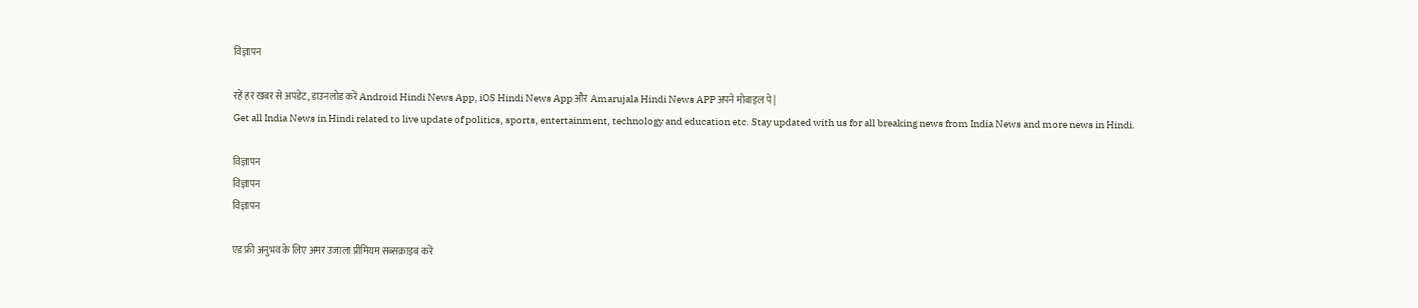विज्ञापन

रहें हर खबर से अपडेट, डाउनलोड करें Android Hindi News App, iOS Hindi News App और Amarujala Hindi News APP अपने मोबाइल पे|
Get all India News in Hindi related to live update of politics, sports, entertainment, technology and education etc. Stay updated with us for all breaking news from India News and more news in Hindi.

विज्ञापन
विज्ञापन
विज्ञापन

एड फ्री अनुभव के लिए अमर उजाला प्रीमियम सब्सक्राइब करें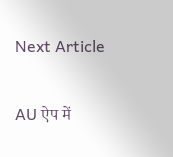Next Article

AU ऐप में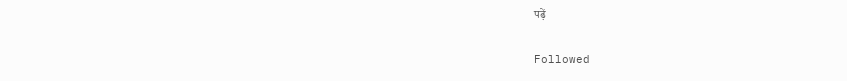पढ़ें

Followed